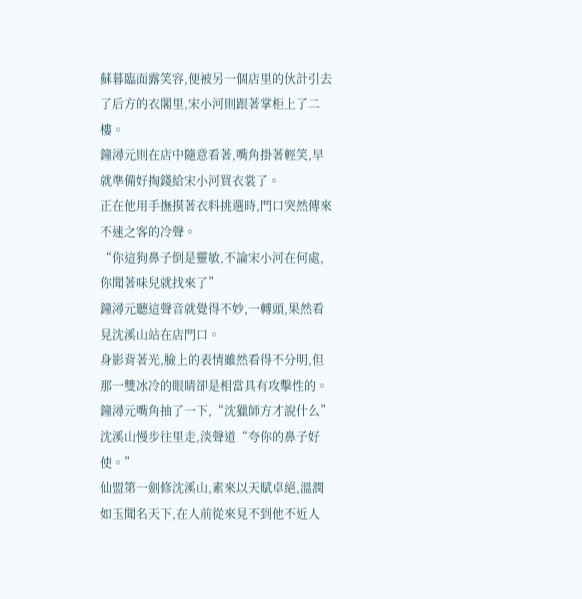蘇暮臨面露笑容,便被另一個店里的伙計引去了后方的衣閣里,宋小河則跟著掌柜上了二樓。
鐘潯元則在店中隨意看著,嘴角掛著輕笑,早就準備好掏錢給宋小河買衣裳了。
正在他用手撫摸著衣料挑選時,門口突然傳來不速之客的冷聲。
“你這狗鼻子倒是靈敏,不論宋小河在何處,你聞著味兒就找來了”
鐘潯元聽這聲音就覺得不妙,一轉頭,果然看見沈溪山站在店門口。
身影背著光,臉上的表情雖然看得不分明,但那一雙冰冷的眼睛卻是相當具有攻擊性的。
鐘潯元嘴角抽了一下,“沈獵師方才說什么”
沈溪山慢步往里走,淡聲道“夸你的鼻子好使。”
仙盟第一劍修沈溪山,素來以天賦卓絕,溫潤如玉聞名天下,在人前從來見不到他不近人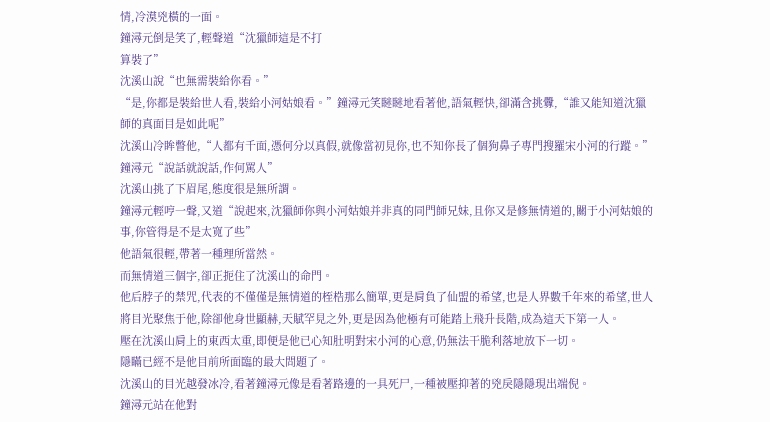情,冷漠兇橫的一面。
鐘潯元倒是笑了,輕聲道“沈獵師這是不打
算裝了”
沈溪山說“也無需裝給你看。”
“是,你都是裝給世人看,裝給小河姑娘看。”鐘潯元笑瞇瞇地看著他,語氣輕快,卻滿含挑釁,“誰又能知道沈獵師的真面目是如此呢”
沈溪山冷眸瞥他,“人都有千面,憑何分以真假,就像當初見你,也不知你長了個狗鼻子專門搜羅宋小河的行蹤。”
鐘潯元“說話就說話,作何罵人”
沈溪山挑了下眉尾,態度很是無所謂。
鐘潯元輕哼一聲,又道“說起來,沈獵師你與小河姑娘并非真的同門師兄妹,且你又是修無情道的,關于小河姑娘的事,你管得是不是太寬了些”
他語氣很輕,帶著一種理所當然。
而無情道三個字,卻正扼住了沈溪山的命門。
他后脖子的禁咒,代表的不僅僅是無情道的桎梏那么簡單,更是肩負了仙盟的希望,也是人界數千年來的希望,世人將目光聚焦于他,除卻他身世顯赫,天賦罕見之外,更是因為他極有可能踏上飛升長階,成為這天下第一人。
壓在沈溪山肩上的東西太重,即便是他已心知肚明對宋小河的心意,仍無法干脆利落地放下一切。
隱瞞已經不是他目前所面臨的最大問題了。
沈溪山的目光越發冰冷,看著鐘潯元像是看著路邊的一具死尸,一種被壓抑著的兇戾隱隱現出端倪。
鐘潯元站在他對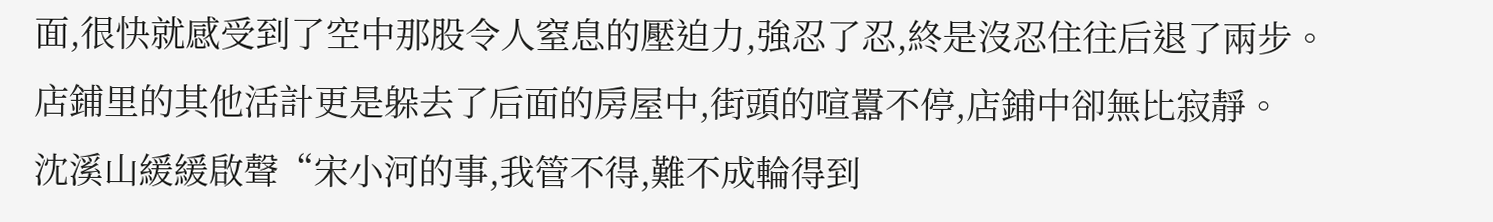面,很快就感受到了空中那股令人窒息的壓迫力,強忍了忍,終是沒忍住往后退了兩步。
店鋪里的其他活計更是躲去了后面的房屋中,街頭的喧囂不停,店鋪中卻無比寂靜。
沈溪山緩緩啟聲“宋小河的事,我管不得,難不成輪得到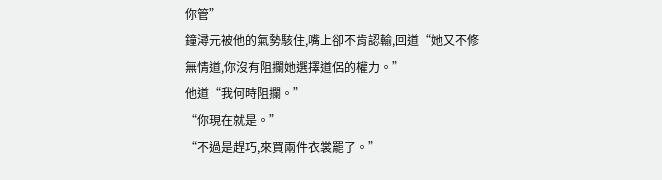你管”
鐘潯元被他的氣勢駭住,嘴上卻不肯認輸,回道“她又不修無情道,你沒有阻攔她選擇道侶的權力。”
他道“我何時阻攔。”
“你現在就是。”
“不過是趕巧,來買兩件衣裳罷了。”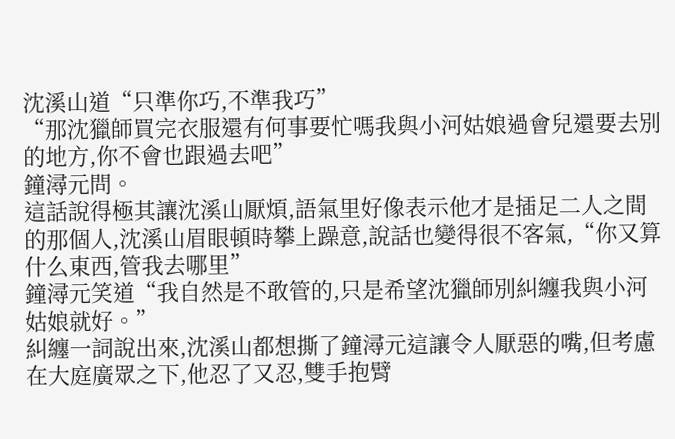沈溪山道“只準你巧,不準我巧”
“那沈獵師買完衣服還有何事要忙嗎我與小河姑娘過會兒還要去別的地方,你不會也跟過去吧”
鐘潯元問。
這話說得極其讓沈溪山厭煩,語氣里好像表示他才是插足二人之間的那個人,沈溪山眉眼頓時攀上躁意,說話也變得很不客氣,“你又算什么東西,管我去哪里”
鐘潯元笑道“我自然是不敢管的,只是希望沈獵師別糾纏我與小河姑娘就好。”
糾纏一詞說出來,沈溪山都想撕了鐘潯元這讓令人厭惡的嘴,但考慮在大庭廣眾之下,他忍了又忍,雙手抱臂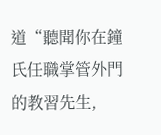道“聽聞你在鐘氏任職掌管外門的教習先生,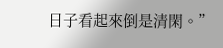日子看起來倒是清閑。”